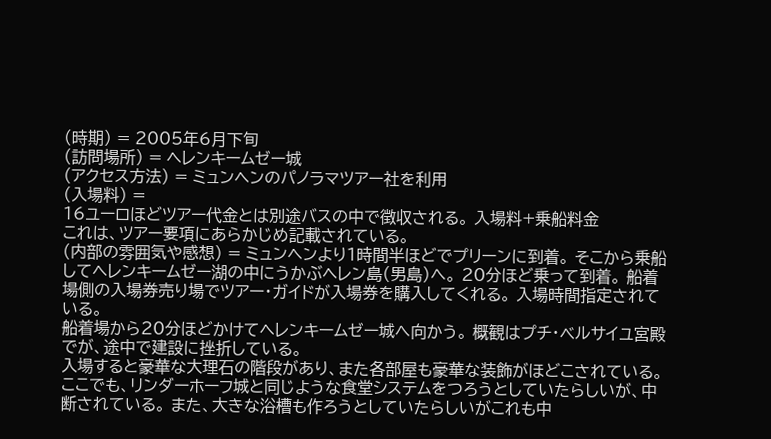(時期) = 2005年6月下旬
(訪問場所) = ヘレンキームゼー城
(アクセス方法) = ミュンヘンのパノラマツアー社を利用
(入場料) =
16ユーロほどツアー代金とは別途バスの中で徴収される。 入場料+乗船料金
これは、ツアー要項にあらかじめ記載されている。
(内部の雰囲気や感想) = ミュンヘンより1時間半ほどでプリーンに到着。 そこから乗船してヘレンキームゼー湖の中にうかぶヘレン島(男島)へ。 20分ほど乗って到着。 船着場側の入場券売り場でツアー・ガイドが入場券を購入してくれる。 入場時間指定されている。
船着場から20分ほどかけてヘレンキームゼー城へ向かう。 概観はプチ・ベルサイユ宮殿でが、途中で建設に挫折している。
入場すると豪華な大理石の階段があり、また各部屋も豪華な装飾がほどこされている。ここでも、リンダーホーフ城と同じような食堂システムをつろうとしていたらしいが、中断されている。 また、大きな浴槽も作ろうとしていたらしいがこれも中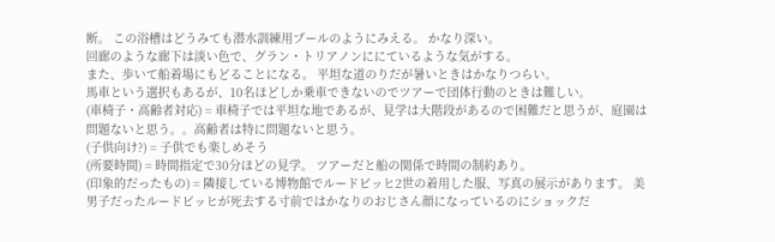断。 この浴槽はどうみても潜水訓練用プールのようにみえる。 かなり深い。
回廊のような廊下は淡い色で、グラン・トリアノンににているような気がする。
また、歩いて船着場にもどることになる。 平坦な道のりだが暑いときはかなりつらい。
馬車という選択もあるが、10名ほどしか乗車できないのでツアーで団体行動のときは難しい。
(車椅子・高齢者対応) = 車椅子では平坦な地であるが、見学は大階段があるので困難だと思うが、庭園は問題ないと思う。。高齢者は特に問題ないと思う。
(子供向け?) = 子供でも楽しめそう
(所要時間) = 時間指定で30分ほどの見学。 ツアーだと船の関係で時間の制約あり。
(印象的だったもの) = 隣接している博物館でルードビッヒ2世の着用した服、写真の展示があります。 美男子だったルードビッヒが死去する寸前ではかなりのおじさん顔になっているのにショックだ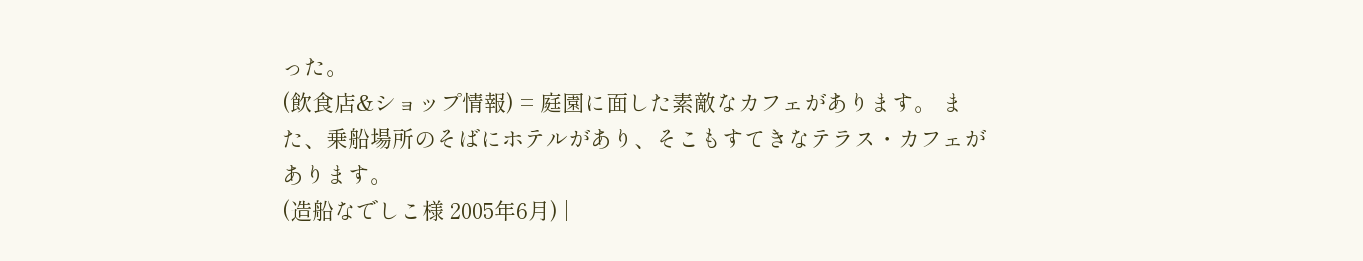った。
(飲食店&ショップ情報) = 庭園に面した素敵なカフェがあります。 また、乗船場所のそばにホテルがあり、そこもすてきなテラス・カフェがあります。
(造船なでしこ様 2005年6月) |